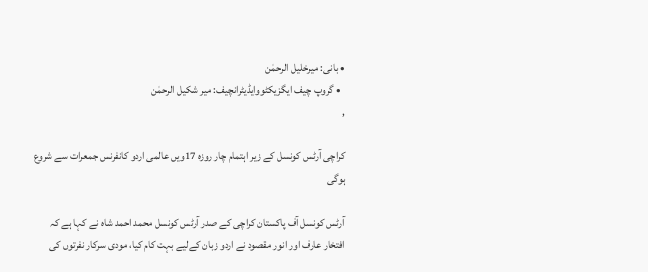• بانی: میرخلیل الرحمٰن
  • گروپ چیف ایگزیکٹووایڈیٹرانچیف: میر شکیل الرحمٰن
,

کراچی آرٹس کونسل کے زیر اہتمام چار روزہ 17ویں عالمی اردو کانفرنس جمعرات سے شروع ہوگی

آرٹس کونسل آف پاکستان کراچی کے صدر آرٹس کونسل محمد احمد شاہ نے کہا ہے کہ افتخار عارف اور انور مقصود نے اردو زبان کےلیے بہت کام کیا، مودی سرکار نفرتوں کی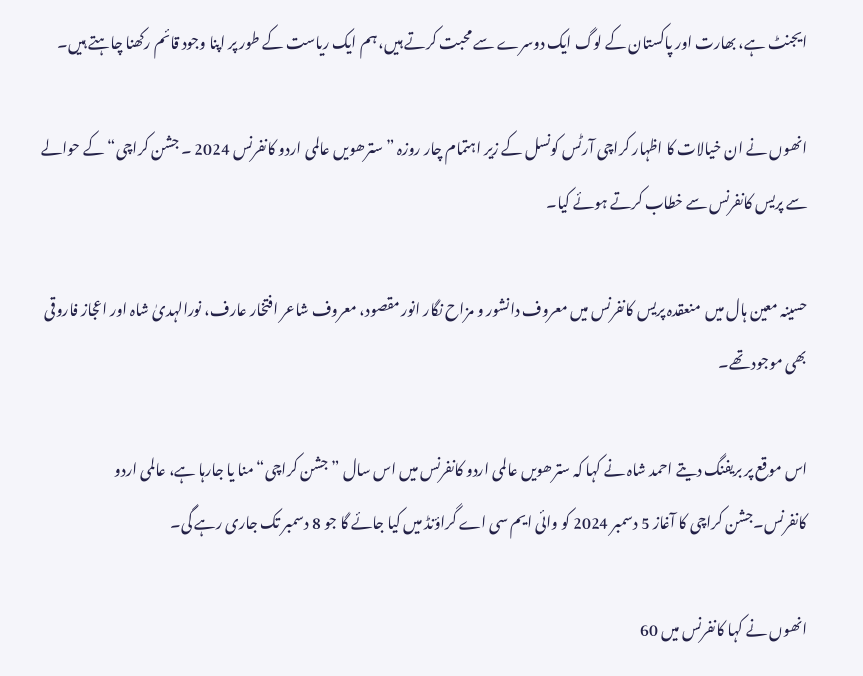ایجنٹ ہے، بھارت اور پاکستان کے لوگ ایک دوسرے سے محبت کرتے ہیں، ہم ایک ریاست کے طور پر اپنا وجود قائم رکھنا چاہتے ہیں۔

انھوں نے ان خیالات کا اظہار کراچی آرٹس کونسل کے زیر اہتمام چار روزہ ”سترھویں عالمی اردو کانفرنس 2024 ۔ جشن کراچی“ کے حوالے سے پریس کانفرنس سے خطاب کرتے ہوئے کیا۔

حسینہ معین ہال میں  منعقدہ پریس کانفرنس میں معروف دانشور و مزاح نگار انور مقصود، معروف شاعر افتخار عارف، نورالہدیٰ شاہ اور اعجاز فاروقی بھی موجود تھے۔

اس موقع پر بریفنگ دیتے احمد شاہ نے کہا کہ سترھویں عالمی اردو کانفرنس میں اس سال ”جشن کراچی“ منا یا جارہا ہے، عالمی اردو کانفرنس۔جشن کراچی کا آغاز 5 دسمبر 2024 کو وائی ایم سی اے گراؤنڈ میں کیا جائے گا جو 8 دسمبر تک جاری رہے گی۔

انھوں نے کہا کانفرنس میں 60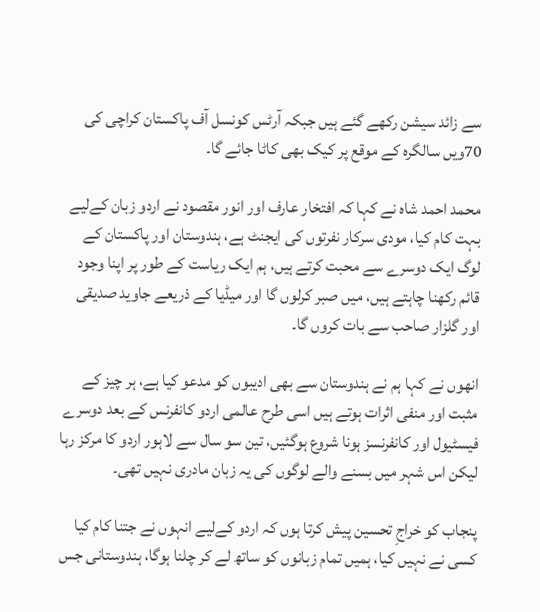سے زائد سیشن رکھے گئے ہیں جبکہ آرٹس کونسل آف پاکستان کراچی کی 70ویں سالگرہ کے موقع پر کیک بھی کاٹا جائے گا۔

محمد احمد شاہ نے کہا کہ افتخار عارف اور انور مقصود نے اردو زبان کےلیے بہت کام کیا، مودی سرکار نفرتوں کی ایجنٹ ہے، ہندوستان اور پاکستان کے لوگ ایک دوسرے سے محبت کرتے ہیں، ہم ایک ریاست کے طور پر اپنا وجود قائم رکھنا چاہتے ہیں، میں صبر کرلوں گا اور میڈیا کے ذریعے جاوید صدیقی اور گلزار صاحب سے بات کروں گا۔

انھوں نے کہا ہم نے ہندوستان سے بھی ادیبوں کو مدعو کیا ہے، ہر چیز کے مثبت اور منفی اثرات ہوتے ہیں اسی طرح عالمی اردو کانفرنس کے بعد دوسرے فیسٹیول اور کانفرنسز ہونا شروع ہوگئیں، تین سو سال سے لاہور اردو کا مرکز رہا لیکن اس شہر میں بسنے والے لوگوں کی یہ زبان مادری نہیں تھی۔

پنجاب کو خراجِ تحسین پیش کرتا ہوں کہ اردو کےلیے انہوں نے جتنا کام کیا کسی نے نہیں کیا، ہمیں تمام زبانوں کو ساتھ لے کر چلنا ہوگا، ہندوستانی جس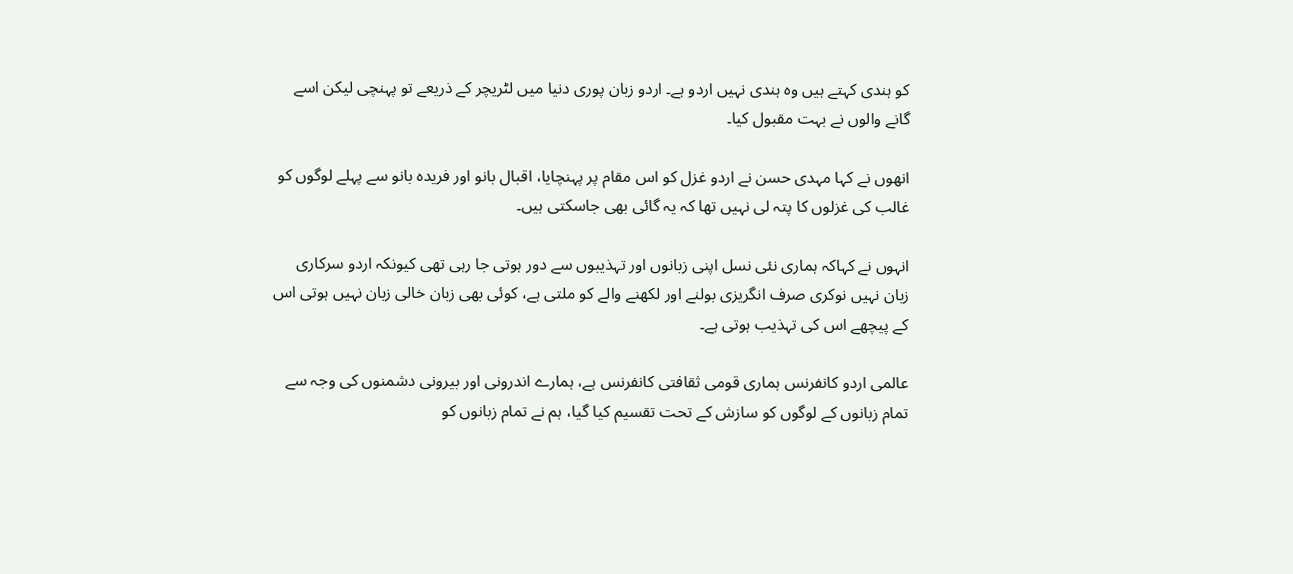کو ہندی کہتے ہیں وہ ہندی نہیں اردو ہے۔ اردو زبان پوری دنیا میں لٹریچر کے ذریعے تو پہنچی لیکن اسے گانے والوں نے بہت مقبول کیا۔

انھوں نے کہا مہدی حسن نے اردو غزل کو اس مقام پر پہنچایا، اقبال بانو اور فریدہ بانو سے پہلے لوگوں کو غالب کی غزلوں کا پتہ لی نہیں تھا کہ یہ گائی بھی جاسکتی ہیں۔

انہوں نے کہاکہ ہماری نئی نسل اپنی زبانوں اور تہذیبوں سے دور ہوتی جا رہی تھی کیونکہ اردو سرکاری زبان نہیں نوکری صرف انگریزی بولنے اور لکھنے والے کو ملتی ہے، کوئی بھی زبان خالی زبان نہیں ہوتی اس کے پیچھے اس کی تہذیب ہوتی ہے۔

عالمی اردو کانفرنس ہماری قومی ثقافتی کانفرنس ہے، ہمارے اندرونی اور بیرونی دشمنوں کی وجہ سے تمام زبانوں کے لوگوں کو سازش کے تحت تقسیم کیا گیا، ہم نے تمام زبانوں کو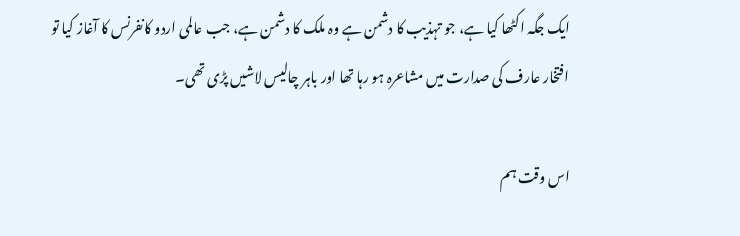ایک جگہ اکٹھا کیا ہے، جو تہذیب کا دشمن ہے وہ ملک کا دشمن ہے، جب عالمی اردو کانفرنس کا آغاز کیا تو افتخار عارف کی صدارت میں مشاعرہ ہو رہا تھا اور باہر چالیس لاشیں پڑی تھی۔

اس وقت ہم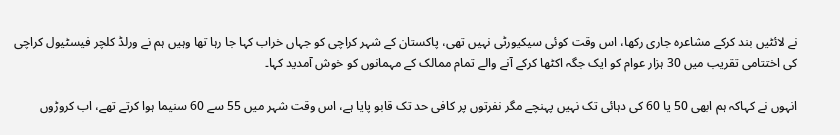نے لائٹیں بند کرکے مشاعرہ جاری رکھا، اس وقت کوئی سیکیورٹی نہیں تھی، پاکستان کے شہر کراچی کو جہاں خراب کہا جا رہا تھا وہیں ہم نے ورلڈ کلچر فیسٹیول کراچی کی اختتامی تقریب میں 30 ہزار عوام کو ایک جگہ اکٹھا کرکے آنے والے تمام ممالک کے مہمانوں کو خوش آمدید کہا۔

انہوں نے کہاکہ ہم ابھی 50 یا 60 کی دہائی تک نہیں پہنچے مگر نفرتوں پر کافی حد تک قابو پایا ہے، اس وقت شہر میں 55 سے 60 سنیما ہوا کرتے تھے، اب کروڑوں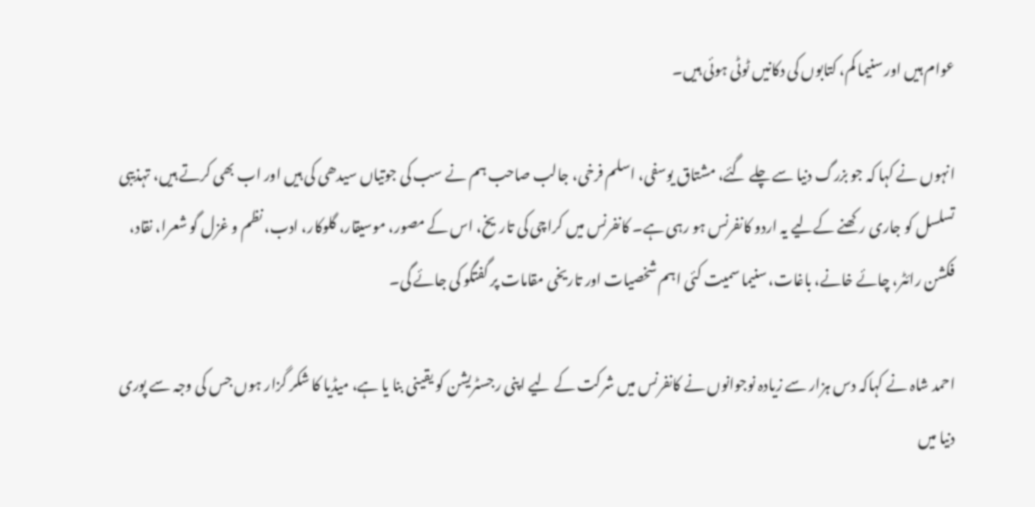عوام ہیں اور سنیما کم، کتابوں کی دکانیں ٹوٹی ہوئی ہیں۔

انہوں نے کہا کہ جو بزرگ دنیا سے چلے گئے، مشتاق یوسفی، اسلم فرخی، جالب صاحب ہم نے سب کی جوتیاں سیدھی کی ہیں اور اب بھی کرتے ہیں، تہذیبی تسلسل کو جاری رکھنے کےلیے یہ اردو کانفرنس ہو رہی ہے۔ کانفرنس میں کراچی کی تاریخ، اس کے مصور، موسیقار، گلوکار، ادب، نظم و غزل گو شعرا، نقاد، فکشن رائٹر، چائے خانے، باغات، سنیما سمیت کئی اہم شخصیات اور تاریخی مقامات پر گفتگو کی جائے گی۔

احمد شاہ نے کہاکہ دس ہزار سے زیادہ نوجوانوں نے کانفرنس میں شرکت کے لیے اپنی رجسٹریشن کو یقینی بنا یا ہے، میڈیا کا شکر گزار ہوں جس کی وجہ سے پوری دنیا میں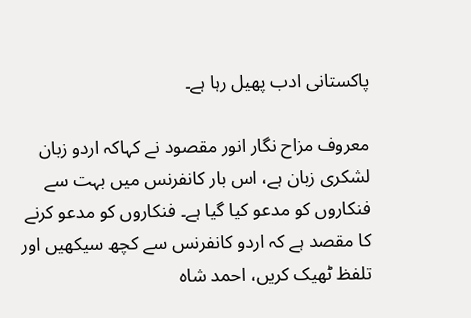پاکستانی ادب پھیل رہا ہے۔

معروف مزاح نگار انور مقصود نے کہاکہ اردو زبان لشکری زبان ہے، اس بار کانفرنس میں بہت سے فنکاروں کو مدعو کیا گیا ہے۔ فنکاروں کو مدعو کرنے کا مقصد ہے کہ اردو کانفرنس سے کچھ سیکھیں اور تلفظ ٹھیک کریں، احمد شاہ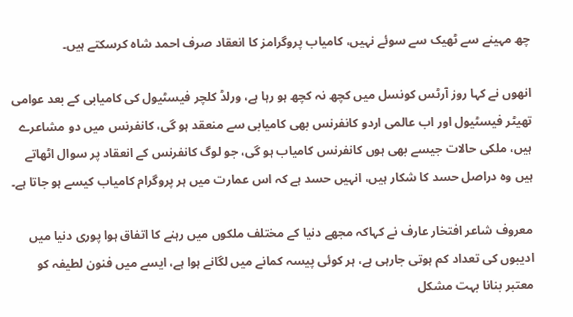چھ مہینے سے ٹھیک سے سوئے نہیں، کامیاب پروگرامز کا انعقاد صرف احمد شاہ کرسکتے ہیں۔

انھوں نے کہا روز آرٹس کونسل میں کچھ نہ کچھ ہو رہا ہے، ورلڈ کلچر فیسٹیول کی کامیابی کے بعد عوامی تھیٹر فیسٹیول اور اب عالمی اردو کانفرنس بھی کامیابی سے منعقد ہو گی، کانفرنس میں دو مشاعرے ہیں، ملکی حالات جیسے بھی ہوں کانفرنس کامیاب ہو گی، جو لوگ کانفرنس کے انعقاد پر سوال اٹھاتے ہیں وہ دراصل حسد کا شکار ہیں، انہیں حسد ہے کہ اس عمارت میں ہر پروگرام کامیاب کیسے ہو جاتا ہے۔

معروف شاعر افتخار عارف نے کہاکہ مجھے دنیا کے مختلف ملکوں میں رہنے کا اتفاق ہوا پوری دنیا میں ادیبوں کی تعداد کم ہوتی جارہی ہے، ہر کوئی پیسہ کمانے میں لگانے ہوا ہے، ایسے میں فنون لطیفہ کو معتبر بنانا بہت مشکل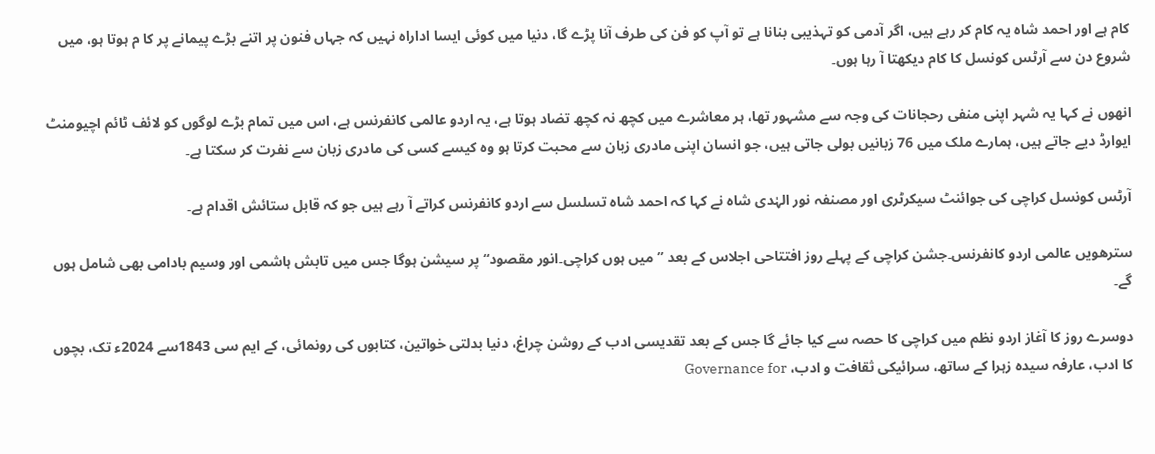کام ہے اور احمد شاہ یہ کام کر رہے ہیں، اگر آدمی کو تہذیبی بنانا ہے تو آپ کو فن کی طرف آنا پڑے گا، دنیا میں کوئی ایسا اداراہ نہیں کہ جہاں فنون پر اتنے بڑے پیمانے پر کا م ہوتا ہو، میں شروع دن سے آرٹس کونسل کا کام دیکھتا آ رہا ہوں۔

انھوں نے کہا یہ شہر اپنی منفی رحجانات کی وجہ سے مشہور تھا، ہر معاشرے میں کچھ نہ کچھ تضاد ہوتا ہے، یہ اردو عالمی کانفرنس ہے، اس میں تمام بڑے لوگوں کو لائف ٹائم اچیومنٹ ایوارڈ دیے جاتے ہیں، ہمارے ملک میں 76 زبانیں بولی جاتی ہیں، جو انسان اپنی مادری زبان سے محبت کرتا ہو وہ کیسے کسی کی مادری زبان سے نفرت کر سکتا ہے۔

آرٹس کونسل کراچی کی جوائنٹ سیکرٹری اور مصنفہ نور الہٰدی شاہ نے کہا کہ احمد شاہ تسلسل سے اردو کانفرنس کراتے آ رہے ہیں جو کہ قابل ستائش اقدام ہے۔

سترھویں عالمی اردو کانفرنس۔جشن کراچی کے پہلے روز افتتاحی اجلاس کے بعد ”میں ہوں کراچی۔انور مقصود“ پر سیشن ہوگا جس میں تابش ہاشمی اور وسیم بادامی بھی شامل ہوں گے۔

دوسرے روز کا آغاز اردو نظم میں کراچی کا حصہ سے کیا جائے گا جس کے بعد تقدیسی ادب کے روشن چراغ، دنیا بدلتی خواتین، کتابوں کی رونمائی، کے ایم سی 1843سے 2024ء تک، بچوں کا ادب، عارفہ سیدہ زہرا کے ساتھ، سرائیکی ثقافت و ادب، Governance for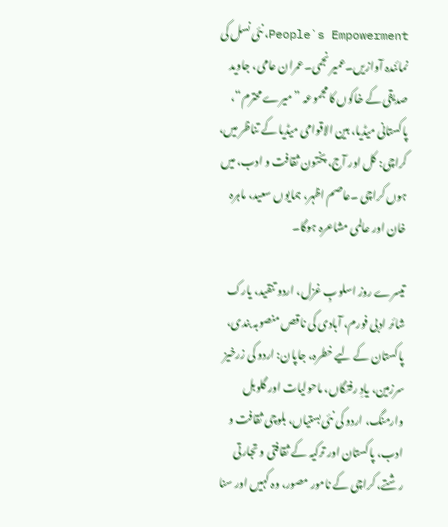People`s Empowerment، نئی نسل کی نمائندہ آوازیں۔عمیر نجمی۔عمران عامی، جاوید صدیقی کے خاکوں کا مجموعہ ”میرے محترم“، پاکستانی میڈیا، بین الاقوامی میڈیا کے تناظر میں، کراچی: کل اور آج، پختون ثقافت و ادب، میں ہوں کراچی ۔عاصم اظہر، ہمایوں سعید، ماہرہ خان اور عالمی مشاعرہ ہوگا۔

تیسرے روز اسلوبِ غزل، اردو تنقید، یارک شائر ادبی فورم، آبادی کی ناقص منصوبہ بندی، پاکستان کے لیے خطرہ، جاپان: اردو کی زرخیز سرزمین، یادِ رفتگاں، ماحولیات اور گلوبل وارمنگ، اردو کی نئی بستیاں، بلوچی ثقافت و ادب، پاکستان اور ترکیہ کے ثقافتی و تجارتی رشتے، کراچی کے نامور مصور، وہ کہیں اور سنا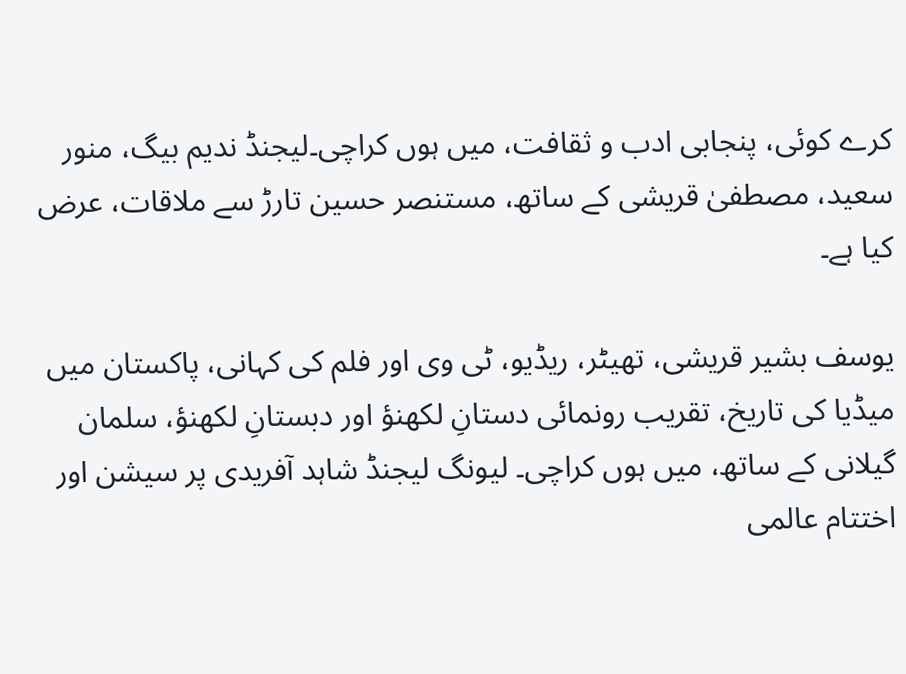کرے کوئی، پنجابی ادب و ثقافت، میں ہوں کراچی۔لیجنڈ ندیم بیگ، منور سعید، مصطفیٰ قریشی کے ساتھ، مستنصر حسین تارڑ سے ملاقات، عرض کیا ہے۔

یوسف بشیر قریشی، تھیٹر، ریڈیو، ٹی وی اور فلم کی کہانی، پاکستان میں میڈیا کی تاریخ، تقریب رونمائی دستانِ لکھنؤ اور دبستانِ لکھنؤ، سلمان گیلانی کے ساتھ، میں ہوں کراچی۔ لیونگ لیجنڈ شاہد آفریدی پر سیشن اور اختتام عالمی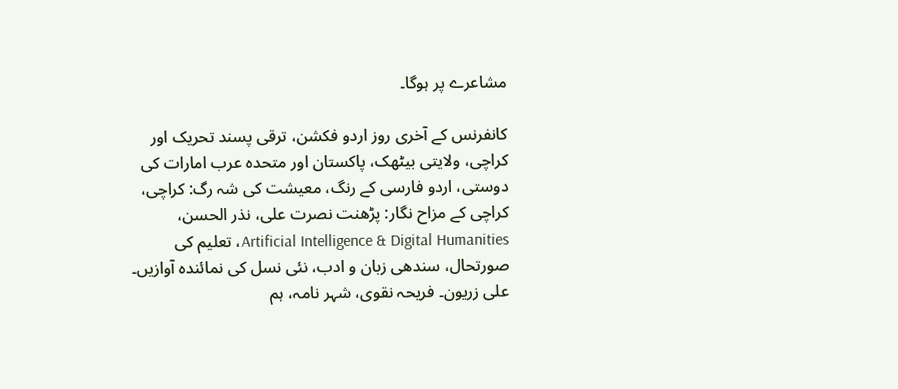مشاعرے پر ہوگا۔

کانفرنس کے آخری روز اردو فکشن، ترقی پسند تحریک اور کراچی، ولایتی بیٹھک، پاکستان اور متحدہ عرب امارات کی دوستی، اردو فارسی کے رنگ، معیشت کی شہ رگ: کراچی، کراچی کے مزاح نگار: پڑھنت نصرت علی، نذر الحسن، Artificial Intelligence & Digital Humanities، تعلیم کی صورتحال، سندھی زبان و ادب، نئی نسل کی نمائندہ آوازیں۔ علی زریون۔ فریحہ نقوی، شہر نامہ، ہم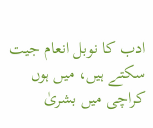ادب کا نوبل انعام جیت سکتے ہیں، میں ہوں کراچی میں بشریٰ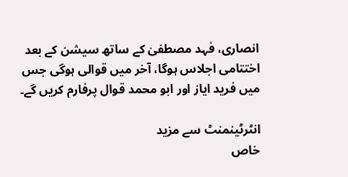انصاری، فہد مصطفیٰ کے ساتھ سیشن کے بعد اختتامی اجلاس ہوگا، آخر میں قوالی ہوگی جس میں فرید ایاز اور ابو محمد قوال پرفارم کریں گے۔

انٹرٹینمنٹ سے مزید
خاص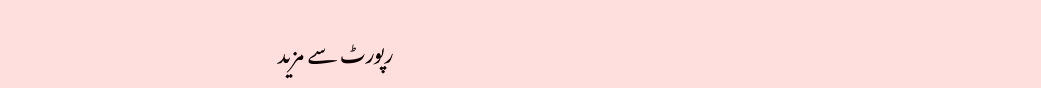رپورٹ سے مزید